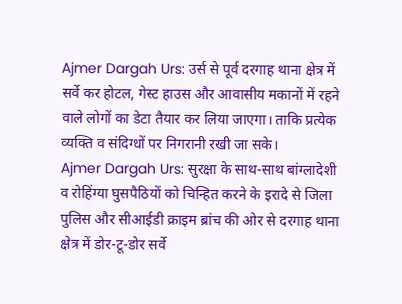Ajmer Dargah Urs: उर्स से पूर्व दरगाह थाना क्षेत्र में सर्वे कर होटल, गेस्ट हाउस और आवासीय मकानों में रहने वाले लोगों का डेटा तैयार कर लिया जाएगा। ताकि प्रत्येक व्यक्ति व संदिग्धों पर निगरानी रखी जा सके।
Ajmer Dargah Urs: सुरक्षा के साथ-साथ बांग्लादेशी व रोहिंग्या घुसपैठियों को चिन्हित करने के इरादे से जिला पुलिस और सीआईडी क्राइम ब्रांच की ओर से दरगाह थाना क्षेत्र में डोर-टू-डोर सर्वे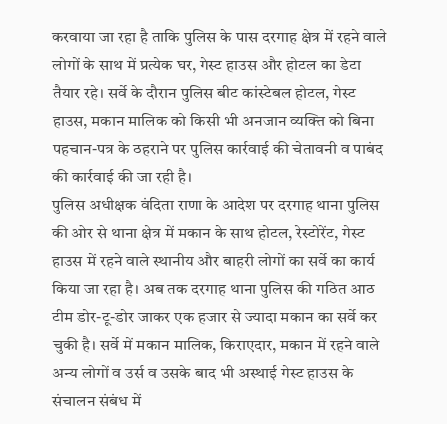करवाया जा रहा है ताकि पुलिस के पास दरगाह क्षेत्र में रहने वाले लोगों के साथ में प्रत्येक घर, गेस्ट हाउस और होटल का डेटा तैयार रहे। सर्वे के दौरान पुलिस बीट कांस्टेबल होटल, गेस्ट हाउस, मकान मालिक को किसी भी अनजान व्यक्ति को बिना पहचान-पत्र के ठहराने पर पुलिस कार्रवाई की चेतावनी व पाबंद की कार्रवाई की जा रही है।
पुलिस अधीक्षक वंदिता राणा के आदेश पर दरगाह थाना पुलिस की ओर से थाना क्षेत्र में मकान के साथ होटल, रेस्टोरेंट, गेस्ट हाउस में रहने वाले स्थानीय और बाहरी लोगों का सर्वे का कार्य किया जा रहा है। अब तक दरगाह थाना पुलिस की गठित आठ टीम डोर-टू-डोर जाकर एक हजार से ज्यादा मकान का सर्वे कर चुकी है। सर्वे में मकान मालिक, किराएदार, मकान में रहने वाले अन्य लोगों व उर्स व उसके बाद भी अस्थाई गेस्ट हाउस के संचालन संबंध में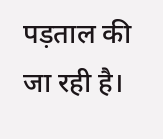पड़ताल की जा रही है।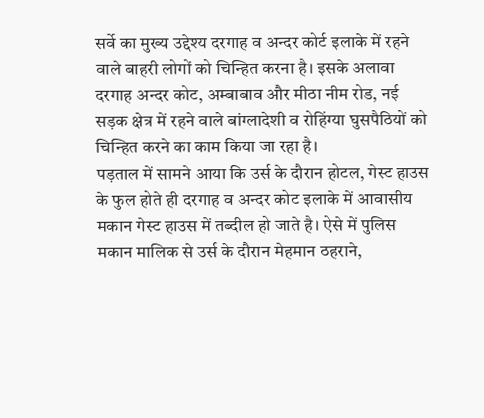सर्वे का मुख्य उद्देश्य दरगाह व अन्दर कोर्ट इलाके में रहने वाले बाहरी लोगों को चिन्हित करना है। इसके अलावा दरगाह अन्दर कोट, अम्बाबाव और मीठा नीम रोड, नई सड़क क्षेत्र में रहने वाले बांग्लादेशी व रोहिंग्या घुसपैठियों को चिन्हित करने का काम किया जा रहा है।
पड़ताल में सामने आया कि उर्स के दौरान होटल, गेस्ट हाउस के फुल होते ही दरगाह व अन्दर कोट इलाके में आवासीय मकान गेस्ट हाउस में तब्दील हो जाते है। ऐसे में पुलिस मकान मालिक से उर्स के दौरान मेहमान ठहराने,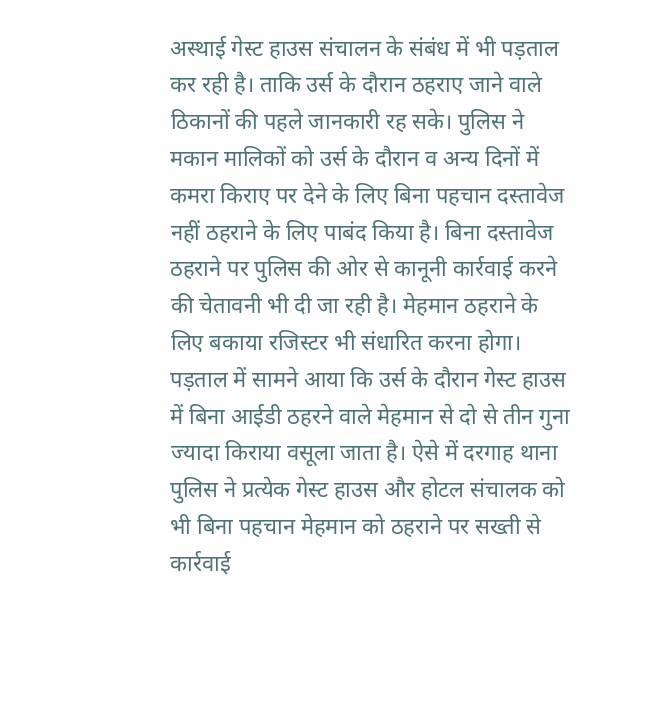अस्थाई गेस्ट हाउस संचालन के संबंध में भी पड़ताल कर रही है। ताकि उर्स के दौरान ठहराए जाने वाले ठिकानों की पहले जानकारी रह सके। पुलिस ने मकान मालिकों को उर्स के दौरान व अन्य दिनों में कमरा किराए पर देने के लिए बिना पहचान दस्तावेज नहीं ठहराने के लिए पाबंद किया है। बिना दस्तावेज ठहराने पर पुलिस की ओर से कानूनी कार्रवाई करने की चेतावनी भी दी जा रही है। मेहमान ठहराने के लिए बकाया रजिस्टर भी संधारित करना होगा।
पड़ताल में सामने आया कि उर्स के दौरान गेस्ट हाउस में बिना आईडी ठहरने वाले मेहमान से दो से तीन गुना ज्यादा किराया वसूला जाता है। ऐसे में दरगाह थाना पुलिस ने प्रत्येक गेस्ट हाउस और होटल संचालक को भी बिना पहचान मेहमान को ठहराने पर सख्ती से कार्रवाई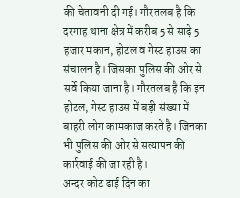की चेतावनी दी गई। गौरतलब है कि दरगाह थाना क्षेत्र में करीब 5 से साढ़े 5 हजार मकान, होटल व गेस्ट हाउस का संचालन है। जिसका पुलिस की ओर से सर्वे किया जाना है। गौरतलब है कि इन होटल, गेस्ट हाउस में बड़ी संख्या में बाहरी लोग कामकाज करते है। जिनका भी पुलिस की ओर से सत्यापन की कार्रवाई की जा रही है।
अन्दर कोट ढाई दिन का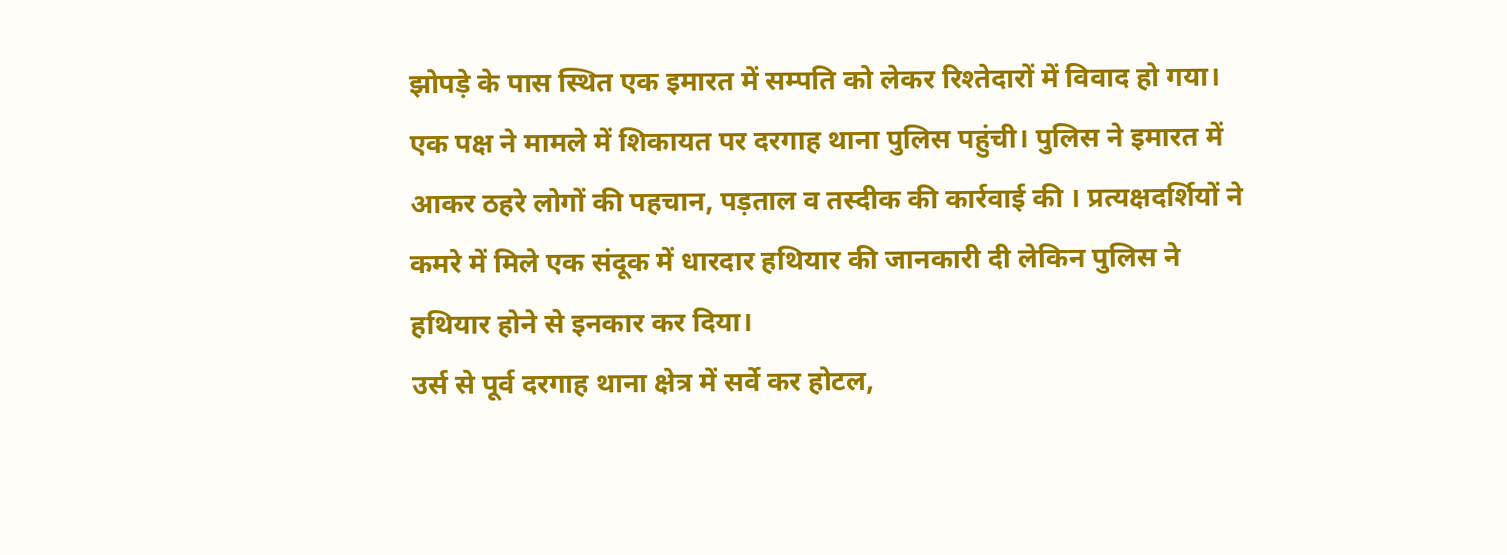झोपड़े के पास स्थित एक इमारत में सम्पति को लेकर रिश्तेदारों में विवाद हो गया। एक पक्ष ने मामले में शिकायत पर दरगाह थाना पुलिस पहुंची। पुलिस ने इमारत में आकर ठहरे लोगों की पहचान, पड़ताल व तस्दीक की कार्रवाई की । प्रत्यक्षदर्शियों ने कमरे में मिले एक संदूक में धारदार हथियार की जानकारी दी लेकिन पुलिस ने हथियार होने से इनकार कर दिया।
उर्स से पूर्व दरगाह थाना क्षेत्र में सर्वे कर होटल,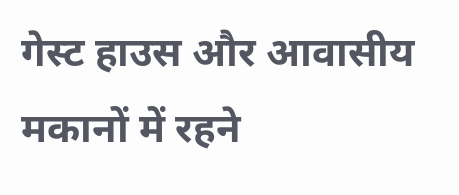गेस्ट हाउस और आवासीय मकानों में रहने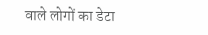वाले लोगों का डेटा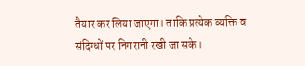तैयार कर लिया जाएगा। ताकि प्रत्येक व्यक्ति व संदिग्धों पर निगरानी रखी जा सके।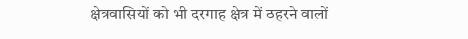क्षेत्रवासियों को भी दरगाह क्षेत्र में ठहरने वालों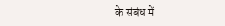के संबंध में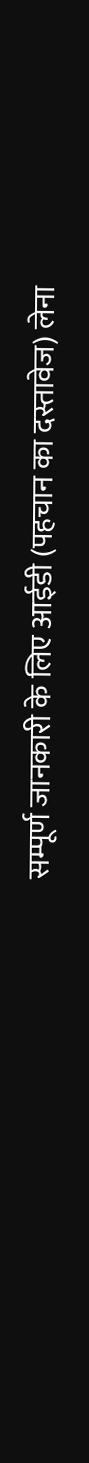सम्पूर्ण जानकारी के लिए आईडी (पहचान का दस्तावेज) लेना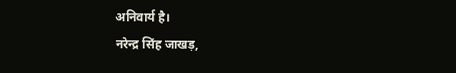अनिवार्य है।
नरेन्द्र सिंह जाखड़,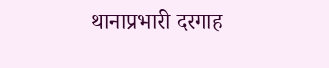थानाप्रभारी दरगाह